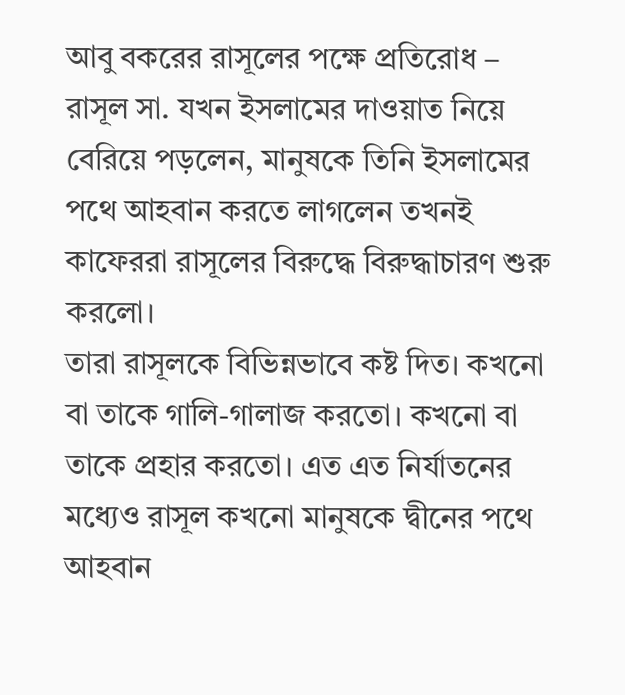আবু বকরের রাসূলের পক্ষে প্রতিরোধ – রাসূল সা. যখন ইসলামের দাওয়াত নিয়ে বেরিয়ে পড়লেন, মানুষকে তিনি ইসলামের পথে আহবান করতে লাগলেন তখনই কাফেররা রাসূলের বিরুদ্ধে বিরুদ্ধাচারণ শুরু করলো।
তারা রাসূলকে বিভিন্নভাবে কষ্ট দিত। কখনো বা তাকে গালি-গালাজ করতো। কখনো বা তাকে প্রহার করতো। এত এত নির্যাতনের মধ্যেও রাসূল কখনো মানুষকে দ্বীনের পথে আহবান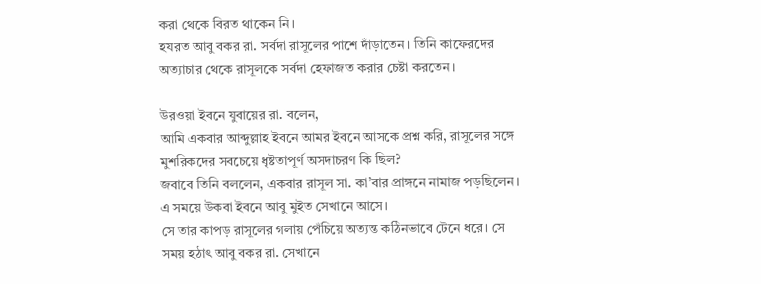করা থেকে বিরত থাকেন নি।
হযরত আবু বকর রা. সর্বদা রাসূলের পাশে দাঁড়াতেন। তিনি কাফেরদের অত্যাচার থেকে রাসূলকে সর্বদা হেফাজত করার চেষ্টা করতেন।

উরওয়া ইবনে যুবায়ের রা. বলেন,
আমি একবার আব্দুল্লাহ ইবনে আমর ইবনে আসকে প্রশ্ন করি, রাসূলের সঙ্গে মুশরিকদের সবচেয়ে ধৃষ্টতাপূর্ণ অসদাচরণ কি ছিল?
জবাবে তিনি বললেন, একবার রাসূল সা. কা’বার প্রাঙ্গনে নামাজ পড়ছিলেন। এ সময়ে উকবা ইবনে আবু মুইত সেখানে আসে।
সে তার কাপড় রাসূলের গলায় পেঁচিয়ে অত্যন্ত কঠিনভাবে টেনে ধরে। সে সময় হঠাৎ আবু বকর রা. সেখানে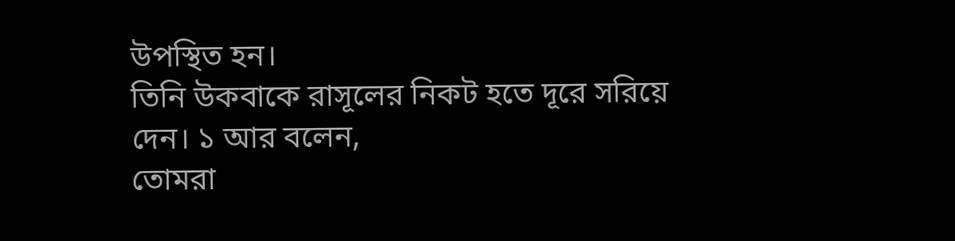উপস্থিত হন।
তিনি উকবাকে রাসূলের নিকট হতে দূরে সরিয়ে দেন। ১ আর বলেন,
তোমরা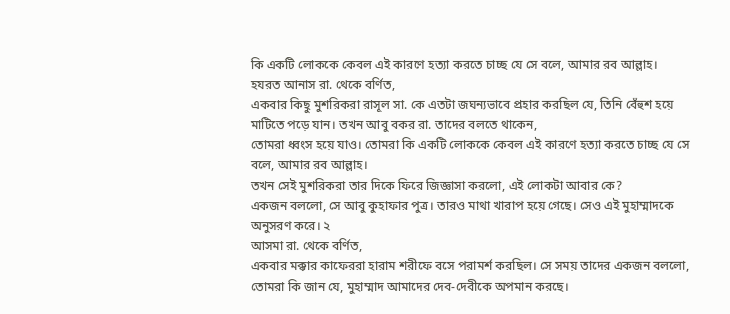কি একটি লোককে কেবল এই কারণে হত্যা করতে চাচ্ছ যে সে বলে, আমার রব আল্লাহ।
হযরত আনাস রা. থেকে বর্ণিত,
একবার কিছু মুশরিকরা রাসূল সা. কে এতটা জঘন্যভাবে প্রহার করছিল যে, তিনি বেঁহুশ হয়ে মাটিতে পড়ে যান। তখন আবু বকর রা. তাদের বলতে থাকেন,
তোমরা ধ্বংস হয়ে যাও। তোমরা কি একটি লোককে কেবল এই কারণে হত্যা করতে চাচ্ছ যে সে বলে, আমার রব আল্লাহ।
তখন সেই মুশরিকরা তার দিকে ফিরে জিজ্ঞাসা করলো, এই লোকটা আবার কে?
একজন বললো, সে আবু কুহাফার পুত্র। তারও মাথা খারাপ হয়ে গেছে। সেও এই মুহাম্মাদকে অনুসরণ করে। ২
আসমা রা. থেকে বর্ণিত,
একবার মক্কার কাফেররা হারাম শরীফে বসে পরামর্শ করছিল। সে সময় তাদের একজন বললো, তোমরা কি জান যে, মুহাম্মাদ আমাদের দেব-দেবীকে অপমান করছে।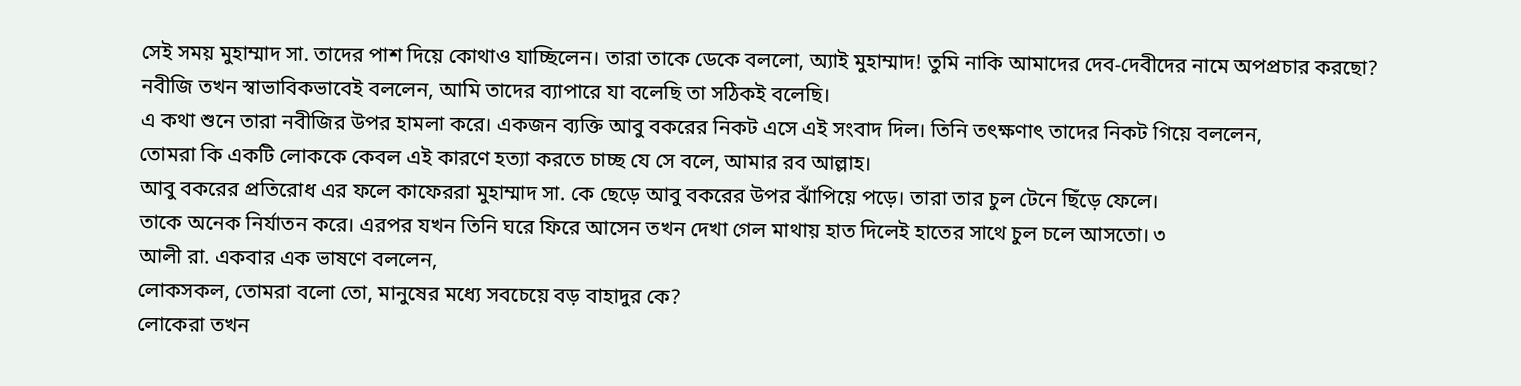সেই সময় মুহাম্মাদ সা. তাদের পাশ দিয়ে কোথাও যাচ্ছিলেন। তারা তাকে ডেকে বললো, অ্যাই মুহাম্মাদ! তুমি নাকি আমাদের দেব-দেবীদের নামে অপপ্রচার করছো?
নবীজি তখন স্বাভাবিকভাবেই বললেন, আমি তাদের ব্যাপারে যা বলেছি তা সঠিকই বলেছি।
এ কথা শুনে তারা নবীজির উপর হামলা করে। একজন ব্যক্তি আবু বকরের নিকট এসে এই সংবাদ দিল। তিনি তৎক্ষণাৎ তাদের নিকট গিয়ে বললেন,
তোমরা কি একটি লোককে কেবল এই কারণে হত্যা করতে চাচ্ছ যে সে বলে, আমার রব আল্লাহ।
আবু বকরের প্রতিরোধ এর ফলে কাফেররা মুহাম্মাদ সা. কে ছেড়ে আবু বকরের উপর ঝাঁপিয়ে পড়ে। তারা তার চুল টেনে ছিঁড়ে ফেলে।
তাকে অনেক নির্যাতন করে। এরপর যখন তিনি ঘরে ফিরে আসেন তখন দেখা গেল মাথায় হাত দিলেই হাতের সাথে চুল চলে আসতো। ৩
আলী রা. একবার এক ভাষণে বললেন,
লোকসকল, তোমরা বলো তো, মানুষের মধ্যে সবচেয়ে বড় বাহাদুর কে?
লোকেরা তখন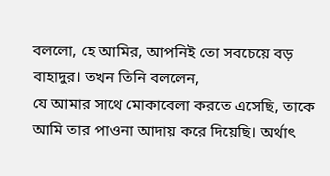বললো, হে আমির, আপনিই তো সবচেয়ে বড় বাহাদুর। তখন তিনি বললেন,
যে আমার সাথে মোকাবেলা করতে এসেছি, তাকে আমি তার পাওনা আদায় করে দিয়েছি। অর্থাৎ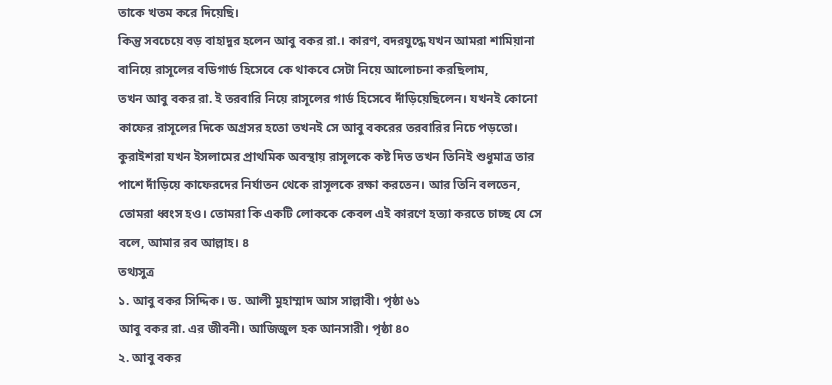তাকে খতম করে দিয়েছি।
কিন্তু সবচেয়ে বড় বাহাদুর হলেন আবু বকর রা.। কারণ, বদরযুদ্ধে যখন আমরা শামিয়ানা বানিয়ে রাসূলের বডিগার্ড হিসেবে কে থাকবে সেটা নিয়ে আলোচনা করছিলাম,
তখন আবু বকর রা. ই তরবারি নিয়ে রাসূলের গার্ড হিসেবে দাঁড়িয়েছিলেন। যখনই কোনো কাফের রাসূলের দিকে অগ্রসর হতো তখনই সে আবু বকরের তরবারির নিচে পড়তো।
কুরাইশরা যখন ইসলামের প্রাথমিক অবস্থায় রাসূলকে কষ্ট দিত তখন তিনিই শুধুমাত্র তার পাশে দাঁড়িয়ে কাফেরদের নির্যাতন থেকে রাসূলকে রক্ষা করতেন। আর তিনি বলতেন,
তোমরা ধ্বংস হও। তোমরা কি একটি লোককে কেবল এই কারণে হত্যা করতে চাচ্ছ যে সে বলে, আমার রব আল্লাহ। ৪
তথ্যসুত্র
১. আবু বকর সিদ্দিক। ড. আলী মুহাম্মাদ আস সাল্লাবী। পৃষ্ঠা ৬১
আবু বকর রা. এর জীবনী। আজিজুল হক আনসারী। পৃষ্ঠা ৪০
২. আবু বকর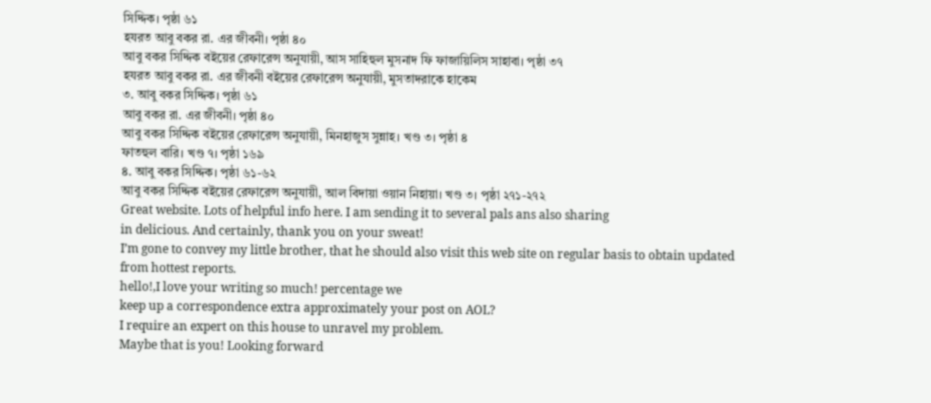সিদ্দিক। পৃষ্ঠা ৬১
হযরত আবু বকর রা. এর জীবনী। পৃষ্ঠা ৪০
আবু বকর সিদ্দিক বইয়ের রেফারেন্স অনুযায়ী, আস সাহিহুল মুসনাদ ফি ফাজায়িলিস সাহাবা। পৃষ্ঠা ৩৭
হযরত আবু বকর রা. এর জীবনী বইয়ের রেফারেন্স অনুযায়ী, মুসতাদরাকে হাকেম
৩. আবু বকর সিদ্দিক। পৃষ্ঠা ৬১
আবু বকর রা. এর জীবনী। পৃষ্ঠা ৪০
আবু বকর সিদ্দিক বইয়ের রেফারেন্স অনুযায়ী, মিনহাজুস সুন্নাহ। খণ্ড ৩। পৃষ্ঠা ৪
ফাতহুল বারি। খণ্ড ৭। পৃষ্ঠা ১৬৯
৪. আবু বকর সিদ্দিক। পৃষ্ঠা ৬১-৬২
আবু বকর সিদ্দিক বইয়ের রেফারেন্স অনুযায়ী, আল বিদায়া ওয়ান নিহায়া। খণ্ড ৩। পৃষ্ঠা ২৭১-২৭২
Great website. Lots of helpful info here. I am sending it to several pals ans also sharing
in delicious. And certainly, thank you on your sweat!
I’m gone to convey my little brother, that he should also visit this web site on regular basis to obtain updated
from hottest reports.
hello!,I love your writing so much! percentage we
keep up a correspondence extra approximately your post on AOL?
I require an expert on this house to unravel my problem.
Maybe that is you! Looking forward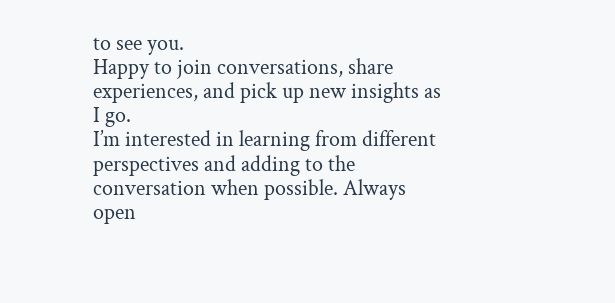to see you.
Happy to join conversations, share experiences, and pick up new insights as I go.
I’m interested in learning from different perspectives and adding to the conversation when possible. Always open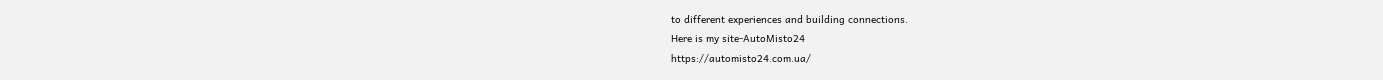to different experiences and building connections.
Here is my site-AutoMisto24
https://automisto24.com.ua/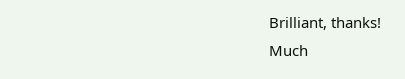Brilliant, thanks!
Much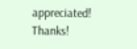appreciated!
Thanks!